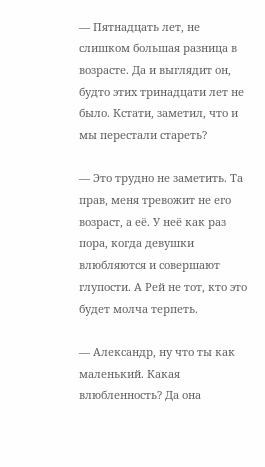— Пятнадцать лет, не слишком большая разница в возрасте. Да и выглядит он, будто этих тринадцати лет не было. Кстати, заметил, что и мы перестали стареть?

— Это трудно не заметить. Та прав, меня тревожит не его возраст, а её. У неё как раз пора, когда девушки влюбляются и совершают глупости. А Рей не тот, кто это будет молча терпеть.

— Александр, ну что ты как маленький. Какая влюбленность? Да она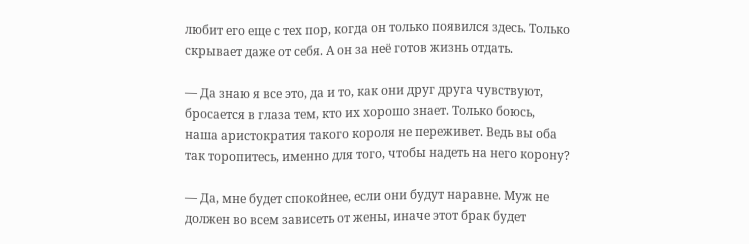любит его еще с тех пор, когда он только появился здесь. Только скрывает даже от себя. А он за неё готов жизнь отдать.

— Да знаю я все это, да и то, как они друг друга чувствуют, бросается в глаза тем, кто их хорошо знает. Только боюсь, наша аристократия такого короля не переживет. Ведь вы оба так торопитесь, именно для того, чтобы надеть на него корону?

— Да, мне будет спокойнее, если они будут наравне. Муж не должен во всем зависеть от жены, иначе этот брак будет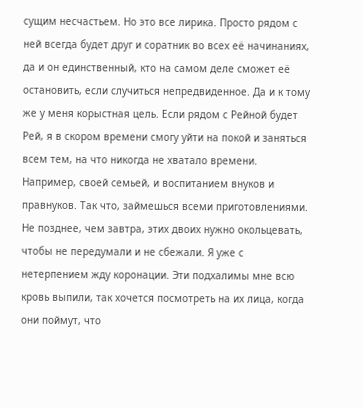сущим несчастьем. Но это все лирика. Просто рядом с ней всегда будет друг и соратник во всех её начинаниях, да и он единственный, кто на самом деле сможет её остановить, если случиться непредвиденное. Да и к тому же у меня корыстная цель. Если рядом с Рейной будет Рей, я в скором времени смогу уйти на покой и заняться всем тем, на что никогда не хватало времени. Например, своей семьей, и воспитанием внуков и правнуков. Так что, займешься всеми приготовлениями. Не позднее, чем завтра, этих двоих нужно окольцевать, чтобы не передумали и не сбежали. Я уже с нетерпением жду коронации. Эти подхалимы мне всю кровь выпили, так хочется посмотреть на их лица, когда они поймут, что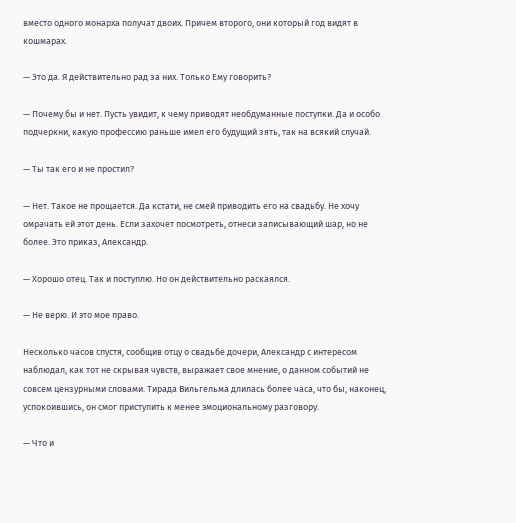вместо одного монарха получат двоих. Причем второго, они который год видят в кошмарах.

— Это да. Я действительно рад за них. Только Ему говорить?

— Почему бы и нет. Пусть увидит, к чему приводят необдуманные поступки. Да и особо подчеркни, какую профессию раньше имел его будущий зять, так на всякий случай.

— Ты так его и не простил?

— Нет. Такое не прощается. Да кстати, не смей приводить его на свадьбу. Не хочу омрачать ей этот день. Если захочет посмотреть, отнеси записывающий шар, но не более. Это приказ, Александр.

— Хорошо отец. Так и поступлю. Но он действительно раскаялся.

— Не верю. И это мое право.

Несколько часов спустя, сообщив отцу о свадьбе дочери, Александр с интересом наблюдал, как тот не скрывая чувств, выражает свое мнение, о данном событий не совсем цензурными словами. Тирада Вильгельма длилась более часа, что бы, наконец, успокоившись, он смог приступить к менее эмоциональному разговору.

— Что и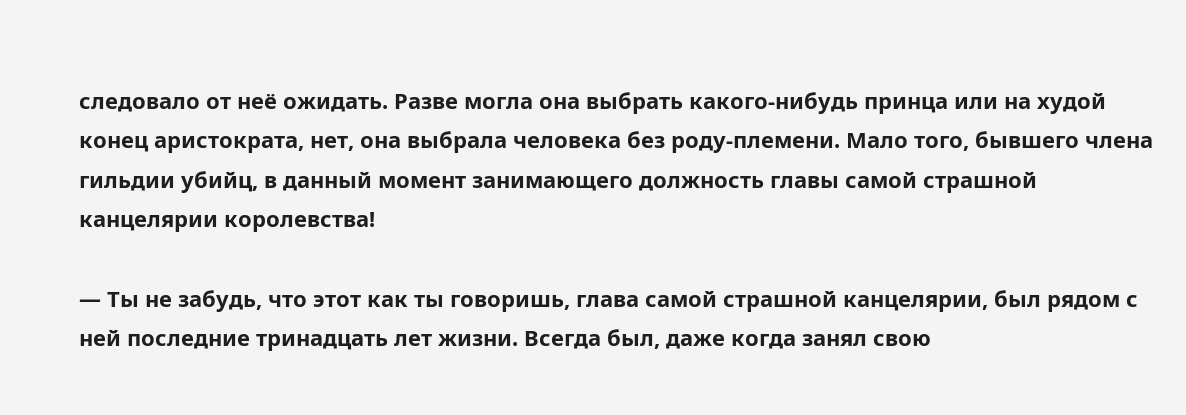следовало от неё ожидать. Разве могла она выбрать какого-нибудь принца или на худой конец аристократа, нет, она выбрала человека без роду-племени. Мало того, бывшего члена гильдии убийц, в данный момент занимающего должность главы самой страшной канцелярии королевства!

— Ты не забудь, что этот как ты говоришь, глава самой страшной канцелярии, был рядом с ней последние тринадцать лет жизни. Всегда был, даже когда занял свою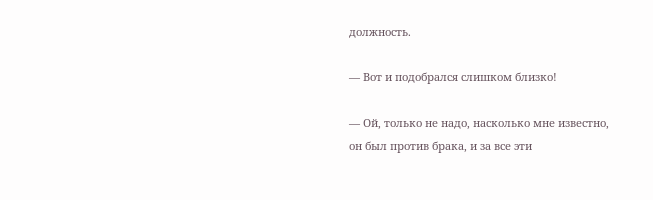должность.

— Вот и подобрался слишком близко!

— Ой, только не надо, насколько мне известно, он был против брака, и за все эти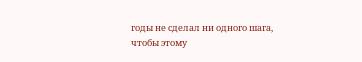годы не сделал ни одного шага, чтобы этому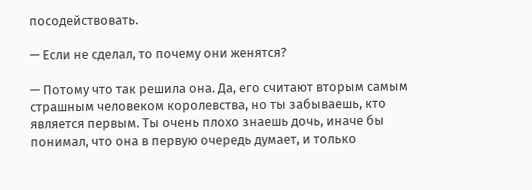посодействовать.

— Если не сделал, то почему они женятся?

— Потому что так решила она. Да, его считают вторым самым страшным человеком королевства, но ты забываешь, кто является первым. Ты очень плохо знаешь дочь, иначе бы понимал, что она в первую очередь думает, и только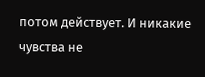потом действует. И никакие чувства не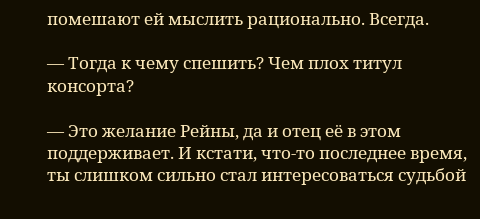помешают ей мыслить рационально. Всегда.

— Тогда к чему спешить? Чем плох титул консорта?

— Это желание Рейны, да и отец её в этом поддерживает. И кстати, что-то последнее время, ты слишком сильно стал интересоваться судьбой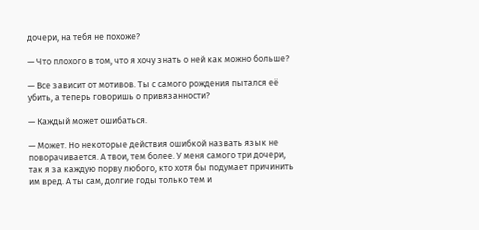дочери, на тебя не похоже?

— Что плохого в том, что я хочу знать о ней как можно больше?

— Все зависит от мотивов. Ты с самого рождения пытался её убить, а теперь говоришь о привязанности?

— Каждый может ошибаться.

— Может. Но некоторые действия ошибкой назвать язык не поворачивается. А твои, тем более. У меня самого три дочери, так я за каждую порву любого, кто хотя бы подумает причинить им вред. А ты сам, долгие годы только тем и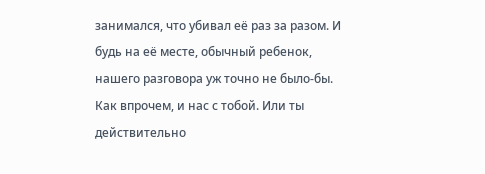занимался, что убивал её раз за разом. И будь на её месте, обычный ребенок, нашего разговора уж точно не было-бы. Как впрочем, и нас с тобой. Или ты действительно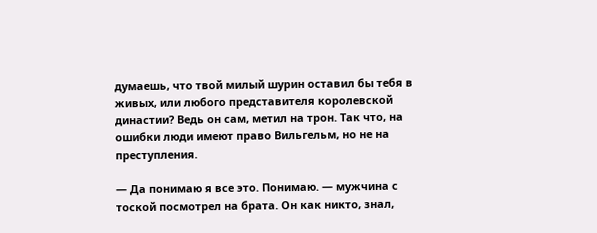думаешь, что твой милый шурин оставил бы тебя в живых, или любого представителя королевской династии? Ведь он сам, метил на трон. Так что, на ошибки люди имеют право Вильгельм, но не на преступления.

— Да понимаю я все это. Понимаю. — мужчина с тоской посмотрел на брата. Он как никто, знал,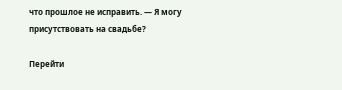что прошлое не исправить. — Я могу присутствовать на свадьбе?

Перейти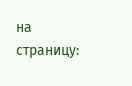на страницу: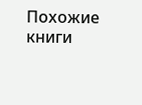Похожие книги